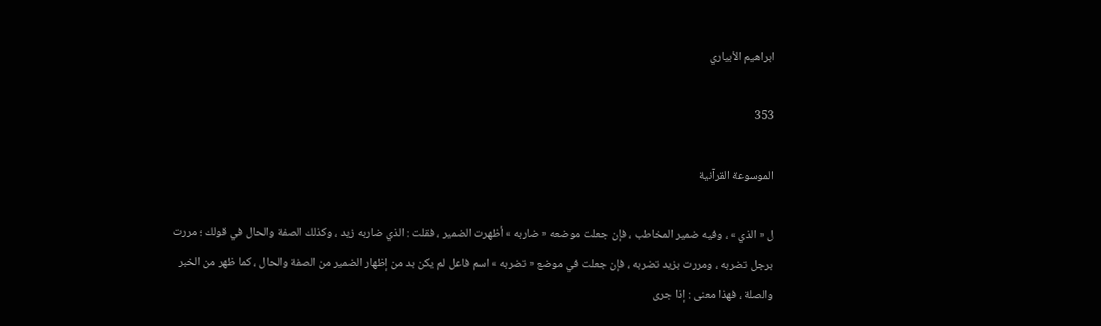ابراهيم الأبياري

353

الموسوعة القرآنية

ل « الذي » ، وفيه ضمير المخاطب ، فإن جعلت موضعه « ضاربه » أظهرت الضمير ، فقلت : الذي ضاربه زيد ، وكذلك الصفة والحال في قولك ؛ مررت برجل تضربه ، ومررت بزيد تضربه ، فإن جعلت في موضع « تضربه » اسم فاعل لم يكن بد من إظهار الضمير من الصفة والحال ، كما ظهر من الخبر والصلة ، فهذا معنى : إذا جرى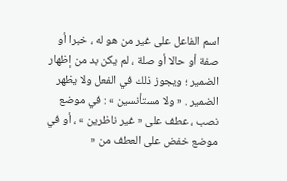اسم الفاعل على غير من هو له ، خبرا أو صفة أو حالا أو صلة ، لم يكن بد من إظهار الضمير ؛ ويجوز ذلك في الفعل ولا يظهر الضمير . « ولا مستأنسين » : في موضع نصب ، عطف على « غير ناظرين » ، أو في موضع خفض على العطف من «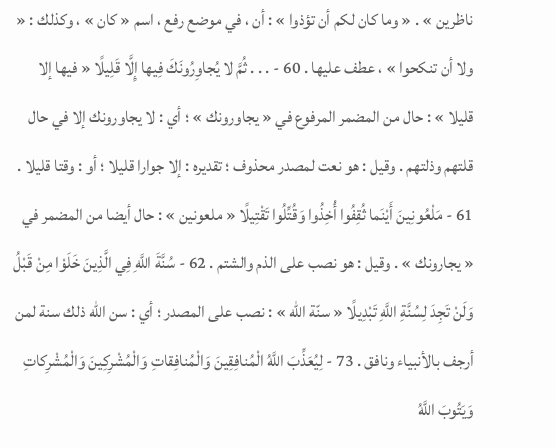ناظرين » . « وما كان لكم أن تؤذوا » : أن ، في موضع رفع ، اسم « كان » ، وكذلك : « ولا أن تنكحوا » ، عطف عليها . 60 - . . . ثُمَّ لا يُجاوِرُونَكَ فِيها إِلَّا قَلِيلًا « فيها إلا قليلا » : حال من المضمر المرفوع في « يجاورونك » ؛ أي : لا يجاورونك إلا في حال قلتهم وذلتهم . وقيل : هو نعت لمصدر محذوف ؛ تقديره : إلا جوارا قليلا ؛ أو : وقتا قليلا . 61 - مَلْعُونِينَ أَيْنَما ثُقِفُوا أُخِذُوا وَقُتِّلُوا تَقْتِيلًا « ملعونين » : حال أيضا من المضمر في « يجارونك » . وقيل : هو نصب على الذم والشتم . 62 - سُنَّةَ اللَّهِ فِي الَّذِينَ خَلَوْا مِنْ قَبْلُ وَلَنْ تَجِدَ لِسُنَّةِ اللَّهِ تَبْدِيلًا « سنّة اللّه » : نصب على المصدر ؛ أي : سن اللّه ذلك سنة لمن أرجف بالأنبياء ونافق . 73 - لِيُعَذِّبَ اللَّهُ الْمُنافِقِينَ وَالْمُنافِقاتِ وَالْمُشْرِكِينَ وَالْمُشْرِكاتِ وَيَتُوبَ اللَّهُ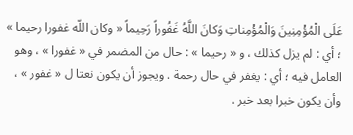عَلَى الْمُؤْمِنِينَ وَالْمُؤْمِناتِ وَكانَ اللَّهُ غَفُوراً رَحِيماً « وكان اللّه غفورا رحيما » ؛ أي : لم يزل كذلك ، و « رحيما » : حال من المضمر في « غفورا » ، وهو العامل فيه ؛ أي : يغفر في حال رحمة . ويجوز أن يكون نعتا ل « غفور » ، وأن يكون خبرا بعد خبر .